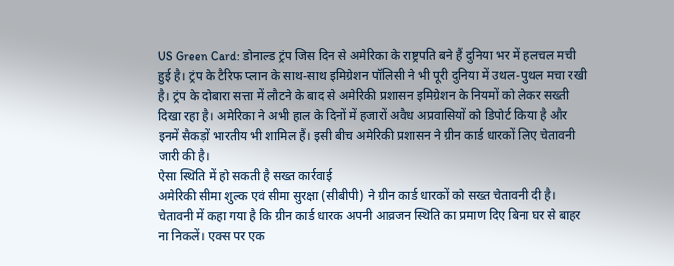US Green Card: डोनाल्ड ट्रंप जिस दिन से अमेरिका के राष्ट्रपति बने हैं दुनिया भर में हलचल मची हुई है। ट्रंप के टैरिफ प्लान के साथ-साथ इमिग्रेशन पॉलिसी ने भी पूरी दुनिया में उथल-पुथल मचा रखी है। ट्रंप के दोबारा सत्ता में लौटने के बाद से अमेरिकी प्रशासन इमिग्रेशन के नियमों को लेकर सख्ती दिखा रहा है। अमेरिका ने अभी हाल के दिनों में हजारों अवैध अप्रवासियों को डिपोर्ट किया है और इनमें सैकड़ों भारतीय भी शामिल हैं। इसी बीच अमेरिकी प्रशासन ने ग्रीन कार्ड धारकों लिए चेतावनी जारी की है।
ऐसा स्थिति में हो सकती है सख्त कार्रवाई
अमेरिकी सीमा शुल्क एवं सीमा सुरक्षा (सीबीपी) ने ग्रीन कार्ड धारकों को सख्त चेतावनी दी है। चेतावनी में कहा गया है कि ग्रीन कार्ड धारक अपनी आव्रजन स्थिति का प्रमाण दिए बिना घर से बाहर ना निकलें। एक्स पर एक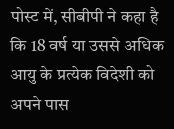पोस्ट में, सीबीपी ने कहा है कि 18 वर्ष या उससे अधिक आयु के प्रत्येक विदेशी को अपने पास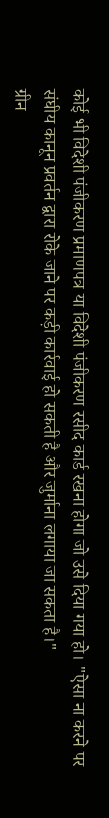कोई भी विदेशी पंजीकरण प्रमाणपत्र या विदेशी पंजीकरण रसीद कार्ड रखना होगा जो उसे दिया गया हो। "ऐसा ना करने पर संघीय कानून प्रवर्तन द्वारा रोके जाने पर कड़ी कार्रवाई हो सकती है और जुर्माना लगाया जा सकता है।"
ग्रीन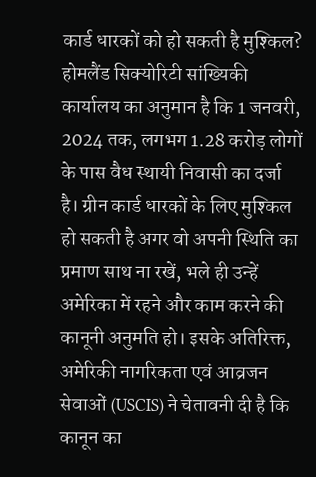कार्ड धारकों को हो सकती है मुश्किल?
होमलैंड सिक्योरिटी सांख्यिकी कार्यालय का अनुमान है कि 1 जनवरी, 2024 तक, लगभग 1.28 करोड़ लोगों के पास वैध स्थायी निवासी का दर्जा है। ग्रीन कार्ड धारकों के लिए मुश्किल हो सकती है अगर वो अपनी स्थिति का प्रमाण साथ ना रखें, भले ही उन्हें अमेरिका में रहने और काम करने की कानूनी अनुमति हो। इसके अतिरिक्त, अमेरिकी नागरिकता एवं आव्रजन सेवाओं (USCIS) ने चेतावनी दी है कि कानून का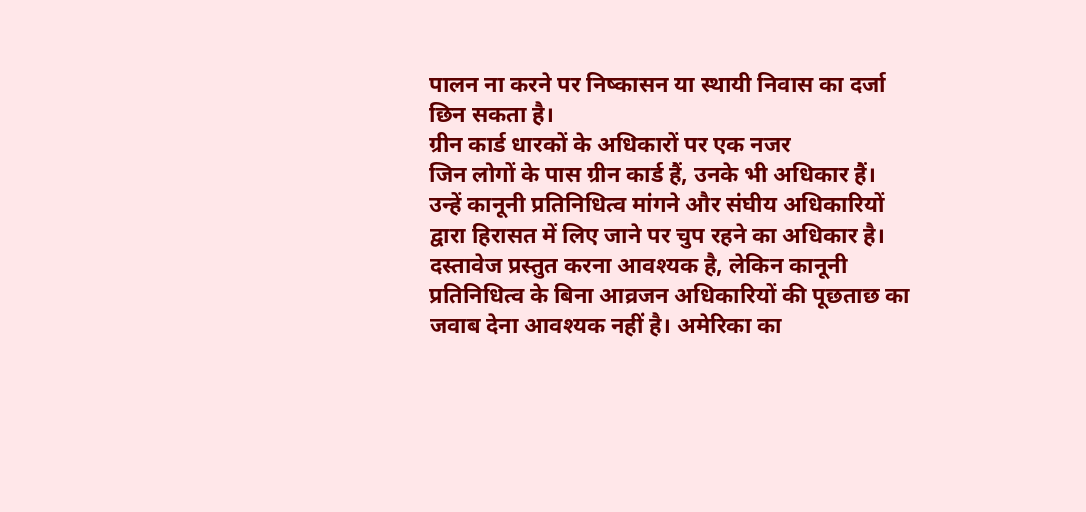पालन ना करने पर निष्कासन या स्थायी निवास का दर्जा छिन सकता है।
ग्रीन कार्ड धारकों के अधिकारों पर एक नजर
जिन लोगों के पास ग्रीन कार्ड हैं, उनके भी अधिकार हैं। उन्हें कानूनी प्रतिनिधित्व मांगने और संघीय अधिकारियों द्वारा हिरासत में लिए जाने पर चुप रहने का अधिकार है। दस्तावेज प्रस्तुत करना आवश्यक है, लेकिन कानूनी प्रतिनिधित्व के बिना आव्रजन अधिकारियों की पूछताछ का जवाब देना आवश्यक नहीं है। अमेरिका का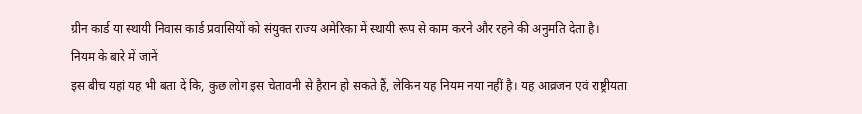ग्रीन कार्ड या स्थायी निवास कार्ड प्रवासियों को संयुक्त राज्य अमेरिका में स्थायी रूप से काम करने और रहने की अनुमति देता है।
नियम के बारे में जानें
इस बीच यहां यह भी बता दें कि, कुछ लोग इस चेतावनी से हैरान हो सकते हैं, लेकिन यह नियम नया नहीं है। यह आव्रजन एवं राष्ट्रीयता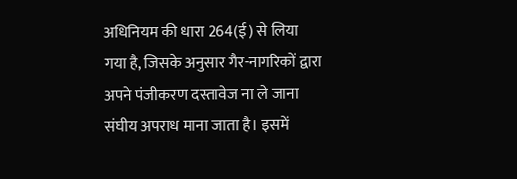अधिनियम की धारा 264(ई) से लिया गया है, जिसके अनुसार गैर-नागरिकों द्वारा अपने पंजीकरण दस्तावेज ना ले जाना संघीय अपराध माना जाता है। इसमें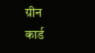ग्रीन कार्ड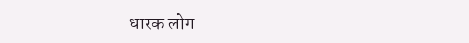धारक लोग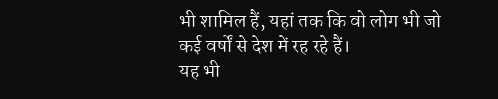भी शामिल हैं, यहां तक कि वो लोग भी जो कई वर्षों से देश में रह रहे हैं।
यह भी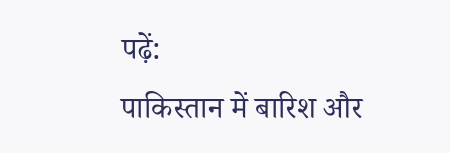पढ़ें:
पाकिस्तान में बारिश और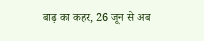बाढ़ का कहर, 26 जून से अब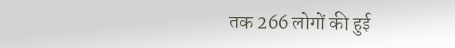तक 266 लोगों की हुई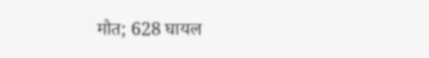मौत; 628 घायल